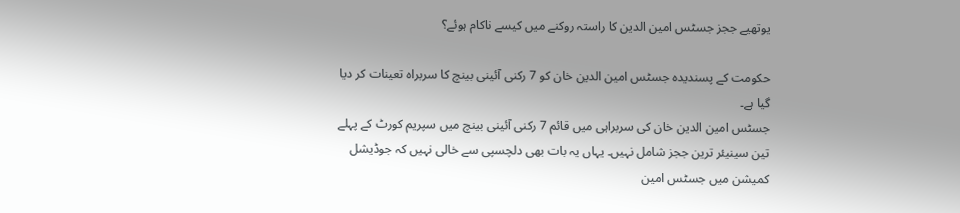یوتھیے ججز جسٹس امین الدین کا راستہ روکنے میں کیسے ناکام ہوئے؟

حکومت کے پسندیدہ جسٹس امین الدین خان کو 7 رکنی آئینی بینچ کا سربراہ تعینات کر دیا گیا ہے۔
جسٹس امین الدین خان کی سربراہی میں قائم 7 رکنی آئینی بینچ میں سپریم کورٹ کے پہلے تین سینیئر ترین ججز شامل نہیں۔ یہاں یہ بات بھی دلچسپی سے خالی نہیں کہ جوڈیشل کمیشن میں جسٹس امین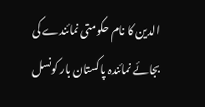الدین کا نام حکومتی نمائندے کی بجائے نمائندہ پاکستان بار کونسل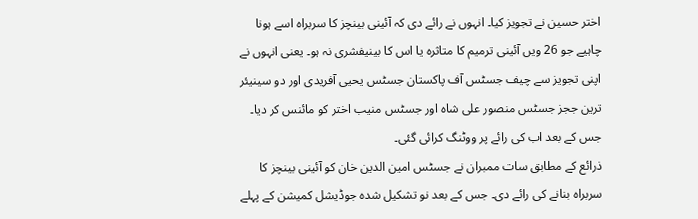اختر حسین نے تجویز کیا۔ انہوں نے رائے دی کہ آئینی بینچز کا سربراہ اسے ہونا چاہیے جو 26 ویں آئینی ترمیم کا متاثرہ یا اس کا بینیفشری نہ ہو۔ یعنی انہوں نے اپنی تجویز سے چیف جسٹس آف پاکستان جسٹس یحیی آفریدی اور دو سینیئر ترین ججز جسٹس منصور علی شاہ اور جسٹس منیب اختر کو مائنس کر دیا۔ جس کے بعد اب کی رائے پر ووٹنگ کرائی گئی۔
ذرائع کے مطابق سات ممبران نے جسٹس امین الدین خان کو آئینی بینچز کا سربراہ بنانے کی رائے دی۔ جس کے بعد نو تشکیل شدہ جوڈیشل کمیشن کے پہلے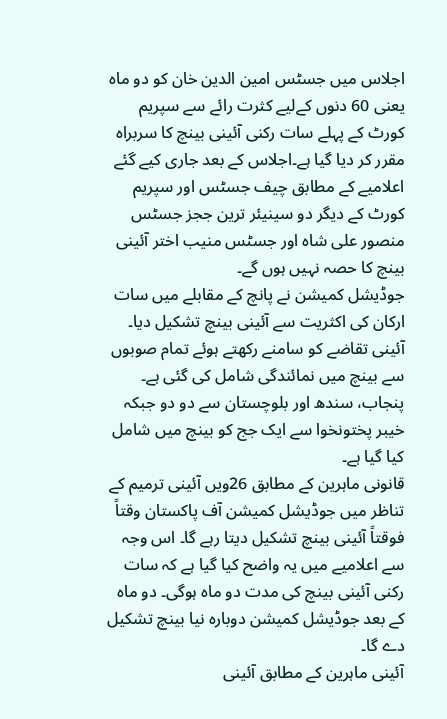اجلاس میں جسٹس امین الدین خان کو دو ماہ یعنی 60 دنوں کےلیے کثرت رائے سے سپریم کورٹ کے پہلے سات رکنی آئینی بینچ کا سربراہ مقرر کر دیا گیا ہے۔اجلاس کے بعد جاری کیے گئے اعلامیے کے مطابق چیف جسٹس اور سپریم کورٹ کے دیگر دو سینیئر ترین ججز جسٹس منصور علی شاہ اور جسٹس منیب اختر آئینی بینچ کا حصہ نہیں ہوں گے۔
جوڈیشل کمیشن نے پانچ کے مقابلے میں سات ارکان کی اکثریت سے آئینی بینچ تشکیل دیا۔ آئینی تقاضے کو سامنے رکھتے ہوئے تمام صوبوں سے بینچ میں نمائندگی شامل کی گئی ہے۔ پنجاب، سندھ اور بلوچستان سے دو دو جبکہ خیبر پختونخوا سے ایک جج کو بینچ میں شامل کیا گیا ہے۔
قانونی ماہرین کے مطابق 26ویں آئینی ترمیم کے تناظر میں جوڈیشل کمیشن آف پاکستان وقتاً فوقتاً آئینی بینچ تشکیل دیتا رہے گا۔ اس وجہ سے اعلامیے میں یہ واضح کیا گیا ہے کہ سات رکنی آئینی بینچ کی مدت دو ماہ ہوگی۔ دو ماہ کے بعد جوڈیشل کمیشن دوبارہ نیا بینچ تشکیل دے گا۔
آئینی ماہرین کے مطابق آئینی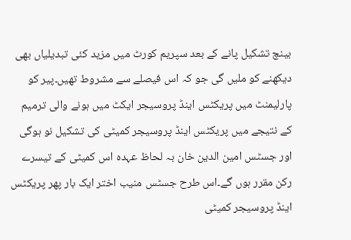بینچ تشکیل پانے کے بعد سپریم کورٹ میں مزید کئی تبدیلیاں بھی دیکھنے کو ملیں گی جو کہ اس فیصلے سے مشروط تھیں۔پیر کو پارلیمنٹ میں پریکٹس اینڈ پروسیجر ایکٹ میں ہونے والی ترمیم کے نتیجے میں پریکٹس اینڈ پروسیجر کمیٹی کی تشکیل نو ہوگی اور جسٹس امین الدین خان بہ لحاظ عہدہ اس کمیٹی کے تیسرے رکن مقرر ہوں گے۔اس طرح جسٹس منیب اختر ایک بار پھر پریکٹس اینڈ پروسیجر کمیٹی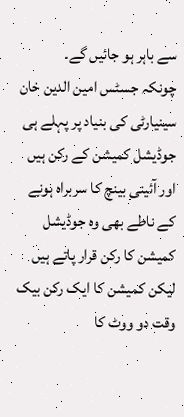سے باہر ہو جائیں گے۔
چونکہ جسٹس امین الدین خان سینیارٹی کی بنیاد پر پہلے ہی جوڈیشل کمیشن کے رکن ہیں اور آئینی بینچ کا سربراہ ہونے کے ناطے بھی وہ جوڈیشل کمیشن کا رکن قرار پاتے ہیں لیکن کمیشن کا ایک رکن بیک وقت دو ووٹ کا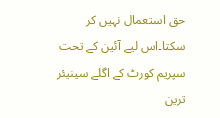حق استعمال نہیں کر سکتا۔اس لیے آئین کے تحت سپریم کورٹ کے اگلے سینیئر ترین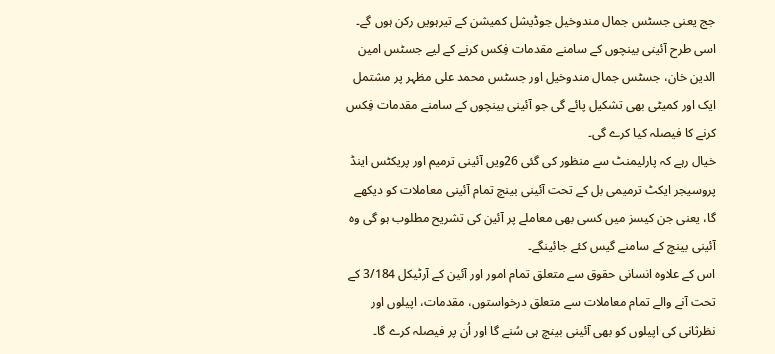جج یعنی جسٹس جمال مندوخیل جوڈیشل کمیشن کے تیرہویں رکن ہوں گے۔
اسی طرح آئینی بینچوں کے سامنے مقدمات فِکس کرنے کے لیے جسٹس امین الدین خان، جسٹس جمال مندوخیل اور جسٹس محمد علی مظہر پر مشتمل ایک اور کمیٹی بھی تشکیل پائے گی جو آئینی بینچوں کے سامنے مقدمات فِکس کرنے کا فیصلہ کیا کرے گی۔
خیال رہے کہ پارلیمنٹ سے منظور کی گئی 26ویں آئینی ترمیم اور پریکٹس اینڈ پروسیجر ایکٹ ترمیمی بل کے تحت آئینی بینچ تمام آئینی معاملات کو دیکھے گا، یعنی جن کیسز میں کسی بھی معاملے پر آئین کی تشریح مطلوب ہو گی وہ آئینی بینچ کے سامنے گیس کئے جائینگے۔
اس کے علاوہ انسانی حقوق سے متعلق تمام امور اور آئین کے آرٹیکل 3/184 کے تحت آنے والے تمام معاملات سے متعلق درخواستوں، مقدمات، اپیلوں اور نظرثانی کی اپیلوں کو بھی آئینی بینچ ہی سُنے گا اور اُن پر فیصلہ کرے گا۔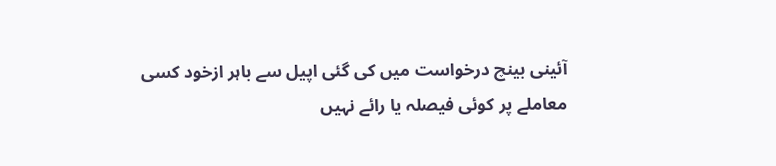آئینی بینچ درخواست میں کی گئی اپیل سے باہر ازخود کسی معاملے پر کوئی فیصلہ یا رائے نہیں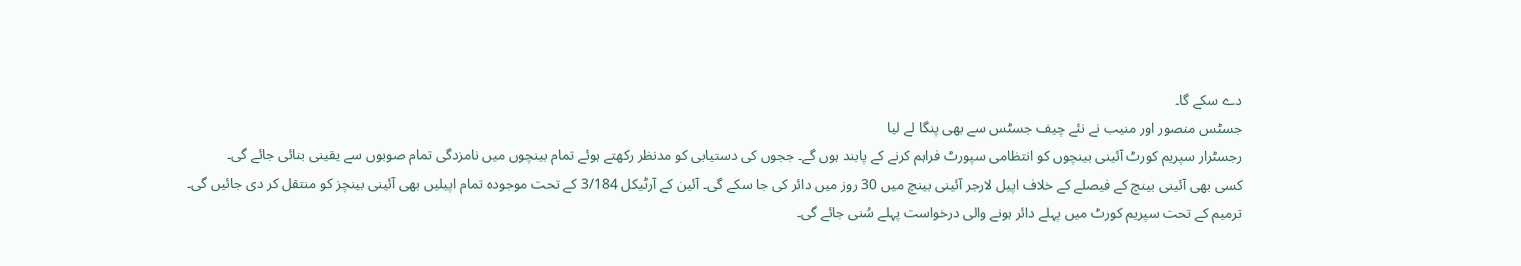دے سکے گا۔
جسٹس منصور اور منیب نے نئے چیف جسٹس سے بھی پنگا لے لیا
رجسٹرار سپریم کورٹ آئینی بینچوں کو انتظامی سپورٹ فراہم کرنے کے پابند ہوں گے۔ ججوں کی دستیابی کو مدنظر رکھتے ہوئے تمام بینچوں میں نامزدگی تمام صوبوں سے یقینی بنائی جائے گی۔
کسی بھی آئینی بینچ کے فیصلے کے خلاف اپیل لارجر آئینی بینچ میں 30 روز میں دائر کی جا سکے گی۔ آئین کے آرٹیکل 3/184 کے تحت موجودہ تمام اپیلیں بھی آئینی بینچز کو منتقل کر دی جائیں گی۔
ترمیم کے تحت سپریم کورٹ میں پہلے دائر ہونے والی درخواست پہلے سُنی جائے گی۔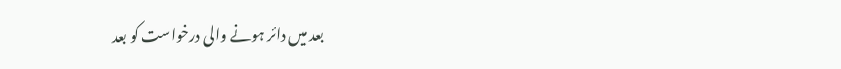بعد میں دائر ہونے والی درخواست کو بعد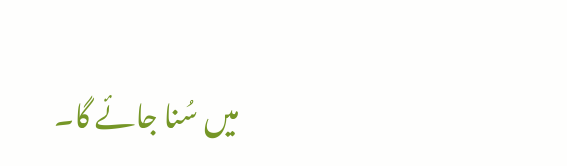میں سُنا جائے گا۔